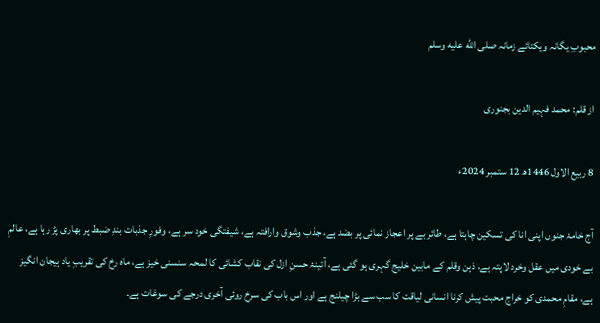محبوبِ یگانہ ویکتائے زمانہ صلى الله عليه وسلم

از قلم: محمد فہیم الدین بجنوری

8 ربیع الاول 1446ھ 12 ستمبر 2024ء

آج خامۂ جنوں اپنی انا کی تسکین چاہتا ہے، طائر بے پر اعجاز نمائی پر بضد ہے، جذب وشوق وارافتہ ہے، شیفتگی خود سر ہے، وفورِ جذبات بندِ ضبط پر بھاری پڑ رہا ہے، عالمِ بے خودی میں عقل وخرد لاپتہ ہے، ذہن وقلم کے مابین خلیج گہری ہو گئی ہے، آئینۂ حسنِ ازل کی نقاب کشائی کا لمحہ سنسنی خیز ہے، ماہ رخ کی تقریبِ یاد ہیجان انگیز ہے، مقامِ محمدی کو خراج محبت پیش کرنا انسانی لیاقت کا سب سے بڑا چیلنج ہے اور اس باب کی سرخ روئی آخری درجے کی سوغات ہے۔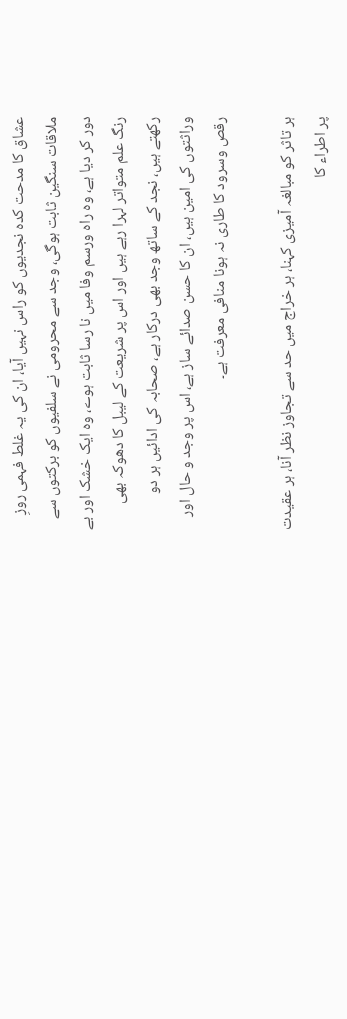عشاق کا مدحت کدہ نجدیوں کو راس نہیں آیا، ان کی یہ غلط فہمی روزِ ملاقات سنگین ثابت ہوگی، وجد سے محرومی نے سلفیوں کو برکتوں سے دور کر دیا ہے، وہ راہ ورسم وفا میں نا رسا ثابت ہوے، وہ ایک خشک اور بے رنگ علم متواتر لہرا رہے ہیں اور اس پر شریعت کے لیبل کا دھوکہ بھی رکھتے ہیں، نجد کے ساتھ وجد بھی درکار ہے، صحابہ کی ادائیں ہر دو وراثتوں کی امین ہیں، ان کا حسن صدائے ساز ہے، اس پر وجد و حال اور رقص وسرود کا طاری نہ ہونا منافی معرفت ہے۔

ہر تاثر کو مبالغہ آمیزی کہنا، ہر خراج میں حد سے تجاوز نظر آنا، ہر عقیدت پر اطراء کا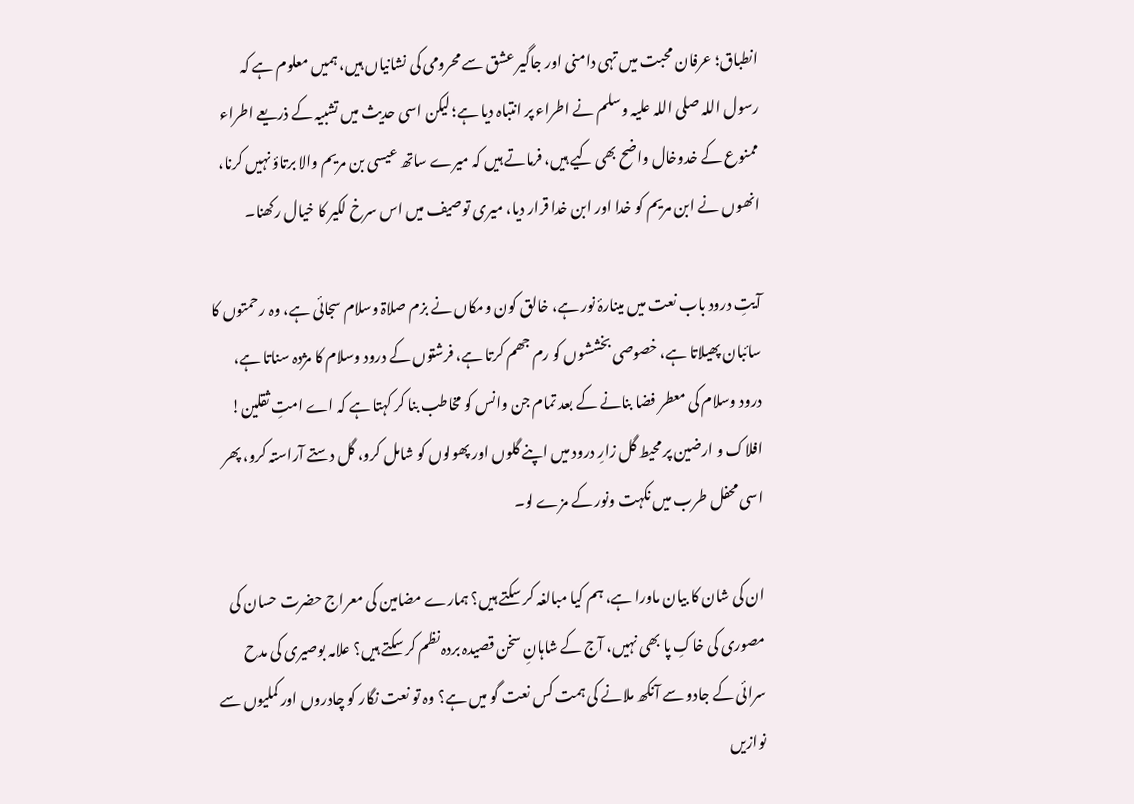انطباق؛ عرفان محبت میں تہی دامنی اور جاگیر عشق سے محرومی کی نشانیاں ہیں، ہمیں معلوم ہے کہ رسول اللہ صلی اللہ علیہ وسلم نے اطراء پر انتباہ دیا ہے؛ لیکن اسی حدیث میں تشبیہ کے ذریعے اطراء ممنوع کے خدوخال واضح بھی کیے ہیں، فرماتے ہیں کہ میرے ساتھ عیسی بن مریم والا برتاؤ نہیں کرنا، انھوں نے ابن مریم کو خدا اور ابن خدا قرار دیا، میری توصیف میں اس سرخ لکیر کا خیال رکھنا۔

آیتِ درود باب نعت میں مینارۂ نور ہے، خالق کون ومکاں نے بزم صلاۃ وسلام سجائی ہے، وہ رحمتوں کا سائبان پھیلاتا ہے، خصوصی بخششوں کو رم جھم کرتا ہے، فرشتوں کے درود وسلام کا مژدہ سناتا ہے، درود وسلام کی معطر فضا بنانے کے بعد تمام جن وانس کو مخاطب بنا کر کہتا ہے کہ اے امتِ ثقلین! افلاک و ارضین پر محیط گل زارِ درود میں اپنے گلوں اور پھولوں کو شامل کرو، گل دستے آراستہ کرو، پھر اسی محفل طرب میں نکہت ونور کے مزے لو۔

ان کی شان کا بیان ماورا ہے، ہم کیا مبالغہ کر سکتے ہیں؟ ہمارے مضامین کی معراج حضرت حسان کی مصوری کی خاکِ پا بھی نہیں، آج کے شاہانِ سخن قصیدہ بردہ نظم کر سکتے ہیں؟ علامہ بوصیری کی مدح سرائی کے جادو سے آنکھ ملانے کی ہمت کس نعت گو میں ہے؟ وہ تو نعت نگار کو چادروں اور کملیوں سے نوازیں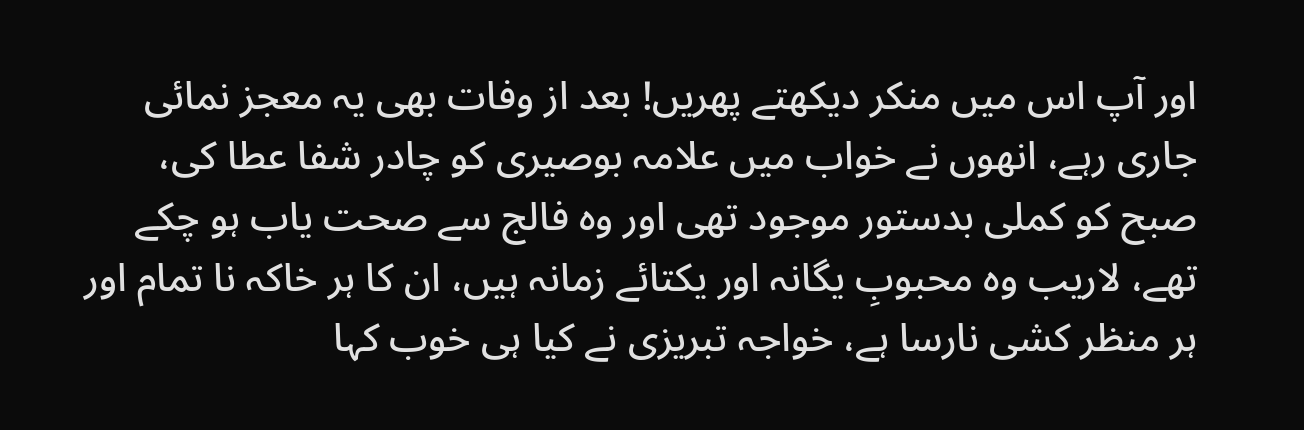اور آپ اس میں منکر دیکھتے پھریں! بعد از وفات بھی یہ معجز نمائی جاری رہے، انھوں نے خواب میں علامہ بوصیری کو چادر شفا عطا کی، صبح کو کملی بدستور موجود تھی اور وہ فالج سے صحت یاب ہو چکے تھے، لاریب وہ محبوبِ یگانہ اور یکتائے زمانہ ہیں، ان کا ہر خاکہ نا تمام اور ہر منظر کشی نارسا ہے، خواجہ تبریزی نے کیا ہی خوب کہا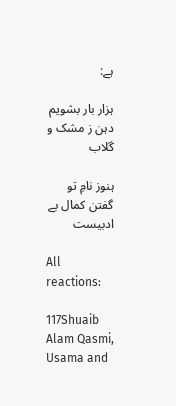ہے:

ہزار بار بشویم دہن ز مشک و گلاب

ہنوز نامِ تو گفتن کمال بے ادبیست

All reactions:

117Shuaib Alam Qasmi, Usama and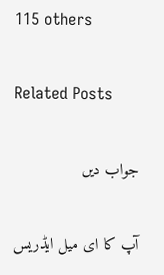115 others

Related Posts

جواب دیں

آپ کا ای میل ایڈریس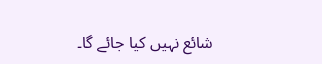شائع نہیں کیا جائے گا۔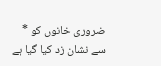ضروری خانوں کو * سے نشان زد کیا گیا ہے